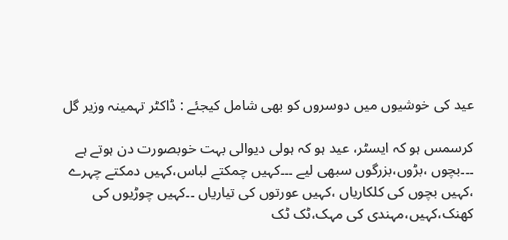عید کی خوشیوں میں دوسروں کو بھی شامل کیجئے : ڈاکٹر تہمینہ وزیر گل

کرسمس ہو کہ ایسٹر، عید ہو کہ ہولی دیوالی بہت خوبصورت دن ہوتے ہے ۔۔۔بچوں ،بڑوں،بزرگوں سبھی لیے ۔۔۔کہیں چمکتے لباس،کہیں دمکتے چہرے ،کہیں بچوں کی کلکاریاں ،کہیں عورتوں کی تیاریاں ۔۔کہیں چوڑیوں کی کھنک،کہیں،مہندی کی مہک،ٹک ٹک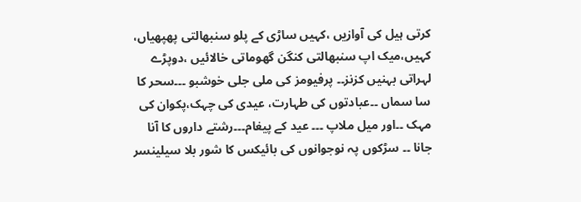کرتی ہیل کی آوازیں ،کہیں ساڑی کے پلو سنبھالتی پھپھیاں، کہیں،میک اپ سنبھالتی کنگن گھوماتی خالائیں ،دوپڑے لہراتی بہنیں کزنز۔۔ پرفیومز کی ملی جلی خوشبو ۔۔۔سحر کا سا سماں ۔۔عبادتوں کی طہارت، عیدی کی چہک،پکوان کی مہک ۔۔اور میل ملاپ ۔۔۔ عید کے پیغام۔۔۔رشتے داروں کا آنا جانا ۔۔ سڑکوں پہ نوجوانوں کی بائیکس کا شور بلا سیلینسر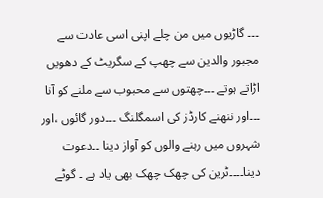۔۔۔ گاڑیوں میں من چلے اپنی اسی عادت سے مجبور والدین سے چھپ کے سگریٹ کے دھویں اڑاتے ہوتے ۔۔۔چھتوں سے محبوب سے ملنے کو آنا ۔۔۔اور ننھنے کارڈز کی اسمگلنگ ۔۔۔دور گائوں ،اور شہروں میں رہنے والوں کو آواز دینا ۔۔دعوت دینا۔۔۔۔ٹرین کی چھک چھک بھی یاد ہے ۔ گوٹے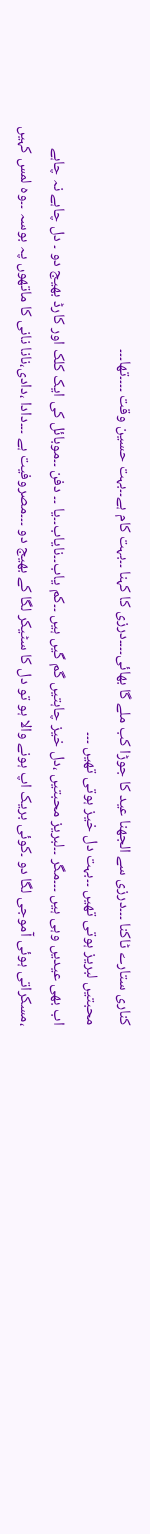کناری ستارے ٹاکنا ۔۔۔درزی سے الجھنا عید کا جوڑا کب ملے گا بھائی۔۔۔۔درزی کا کہنا ۔۔بہت کام ہے۔۔بہت حسین وقت ۔۔۔۔تھا۔۔۔
محبتیں لبریز ہوتی تھیں ۔۔بہت دل خیز ہوتی تھیں ۔۔۔
اب بھی عیدیں وہی ہیں ۔۔۔مگر ۔۔لبریز محبتیں ،دل خیز چاہتیں گم گیں ہیں ۔۔کم یاب۔۔نایاب۔۔یا ۔۔ دفن ۔۔موبائل کی ایک کلک اور کارڈ بھیج دو ۔ دل چاہے نہ چاہے ،مسکراتی ہوئی آموجی لگا دو ۔کوئی بریک اپ ہونے والا ہو تو دل کا سٹیکر لگا کے بھیج دو ۔۔۔مصروفیت ہے ۔۔۔دادا ،دادی،نانا نانی کا ماتھوں پہ بوسہ ۔۔وہ لمس کہیں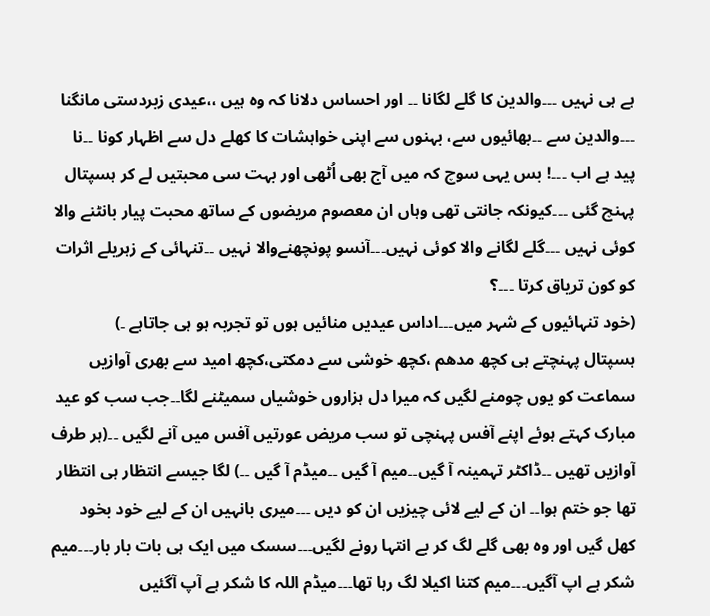ہے ہی نہیں ۔۔۔والدین کا گلے لگانا ۔۔ اور احساس دلانا کہ وہ ہیں ،،عیدی زبردستی مانگنا ۔۔۔والدین سے ۔۔بھائیوں سے، بہنوں سے اپنی خواہشات کا کھلے دل سے اظہار کونا ۔۔نا پید ہے اب ۔۔۔! بس یہی سوچ کہ میں آج بھی اُٹھی اور بہت سی محبتیں لے کر ہسپتال پہنچ گئی ۔۔۔کیونکہ جانتی تھی وہاں ان معصوم مریضوں کے ساتھ محبت پیار بانٹنے والا کوئی نہیں ۔۔۔گلے لگانے والا کوئی نہیں۔۔۔آنسو پونچھنےوالا نہیں ۔۔تنہائی کے زہریلے اثرات کو کون تریاق کرتا ۔۔۔؟
(خود تنہائیوں کے شہر میں۔۔۔اداس عیدیں منائیں ہوں تو تجربہ ہو ہی جاتاہے ۔)
ہسپتال پہنچتے ہی کچھ مدھم ،کچھ خوشی سے دمکتی،کچھ امید سے بھری آوازیں سماعت کو یوں چومنے لگیں کہ میرا دل ہزاروں خوشیاں سمیٹنے لگا۔۔جب سب کو عید مبارک کہتے ہوئے اپنے آفس پہنچی تو سب مریض عورتیں آفس میں آنے لگیں ۔۔(ہر طرف آوازیں تھیں ۔۔ڈاکٹر تہمینہ آ گیں۔۔میم آ گیں ۔۔میڈم آ گیں ۔۔) لگا جیسے انتظار ہی انتظار تھا جو ختم ہوا۔۔ ان کے لیے لائی چیزیں ان کو دیں ۔۔۔میری بانہیں ان کے لیے خود بخود کھل گیں اور وہ بھی گلے لگ کر بے انتہا رونے لگیں۔۔۔سسک میں ایک ہی بات بار بار۔۔۔میم شکر ہے اپ آگیں۔۔۔میم کتنا اکیلا لگ رہا تھا۔۔۔میڈم اللہ کا شکر ہے آپ آگئیں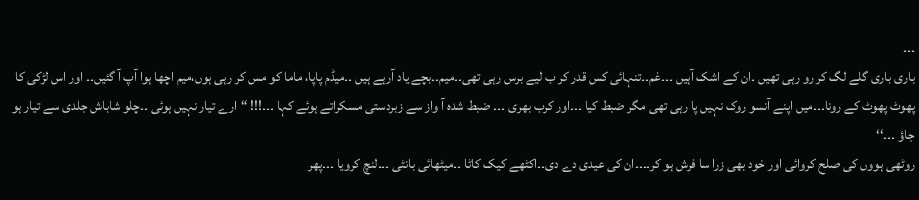۔۔۔
باری باری گلے لگ کر رو رہی تھیں ۔ان کے اشک آہیں ۔۔۔غم۔۔تنہائی کس قدر کر ب لیے برس رہی تھی۔۔میم۔۔بچے یاد آرہے ہیں ۔۔میڈم پاپا، ماما کو مس کر رہی ہوں،میم اچھا ہوا آپ آ گئیں۔۔ اور اس لڑکی کا پھوٹ پھوٹ کے رونا۔۔۔میں اپنے آنسو روک نہیں پا رہی تھی مگر ضبط کیا ۔۔۔اور کرب بھری ۔۔۔ ضبط شدہ آ واز سے زبردستی مسکراتے ہوئے کہا ۔۔۔!!! “ارے تیار نہیں ہوئی ۔۔چلو شاباش جلدی سے تیار ہو جاؤ ۔۔۔‘‘
روٹھی ہووں کی صلح کروائی اور خود بھی زرا سا فرش ہو کر۔۔۔۔ان کی عیدی دے دی۔۔اکٹھے کیک کاٹا ۔۔میٹھائی بانٹی ۔۔۔لنچ کرویا ۔۔۔پھر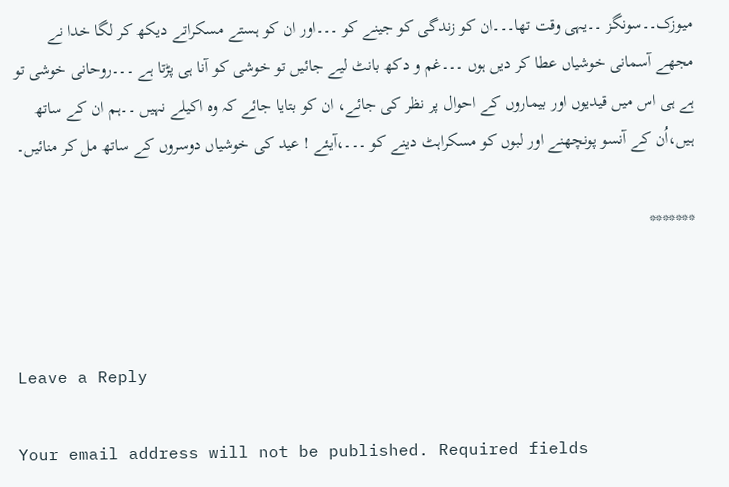میوزک۔۔سونگز ۔۔یہی وقت تھا۔۔۔ان کو زندگی کو جینے کو ۔۔۔اور ان کو ہستے مسکراتے دیکھ کر لگا خدا نے مجھے آسمانی خوشیاں عطا کر دیں ہوں ۔۔۔غم و دکھ بانٹ لیے جائیں تو خوشی کو آنا ہی پڑتا ہے ۔۔۔روحانی خوشی تو ہے ہی اس میں قیدیوں اور بیماروں کے احوال پر نظر کی جائے، ان کو بتایا جائے کہ وہ اکیلے نہیں ۔۔ہم ان کے ساتھ ہیں،اُن کے آنسو پونچھنے اور لبوں کو مسکراہٹ دینے کو ۔۔۔،آیئے ! عید کی خوشیاں دوسروں کے ساتھ مل کر منائیں۔

*******



Leave a Reply

Your email address will not be published. Required fields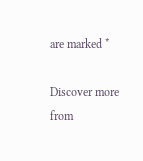are marked *

Discover more from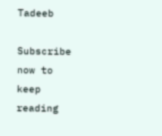Tadeeb

Subscribe now to keep reading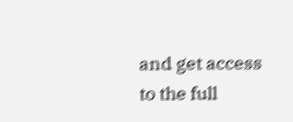and get access to the full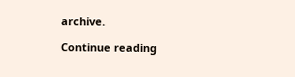archive.

Continue reading